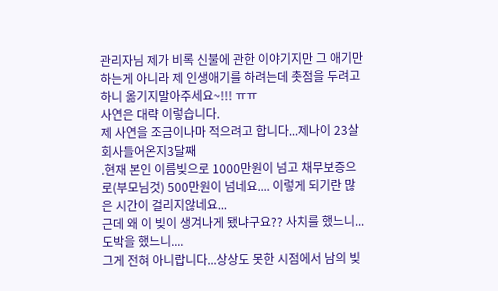관리자님 제가 비록 신불에 관한 이야기지만 그 애기만 하는게 아니라 제 인생애기를 하려는데 촛점을 두려고 하니 옮기지말아주세요~!!! ㅠㅠ
사연은 대략 이렇습니다.
제 사연을 조금이나마 적으려고 합니다...제나이 23살 회사들어온지3달째
.현재 본인 이름빚으로 1000만원이 넘고 채무보증으로(부모님것) 500만원이 넘네요.... 이렇게 되기란 많은 시간이 걸리지않네요...
근데 왜 이 빚이 생겨나게 됐냐구요?? 사치를 했느니...도박을 했느니....
그게 전혀 아니랍니다...상상도 못한 시점에서 남의 빚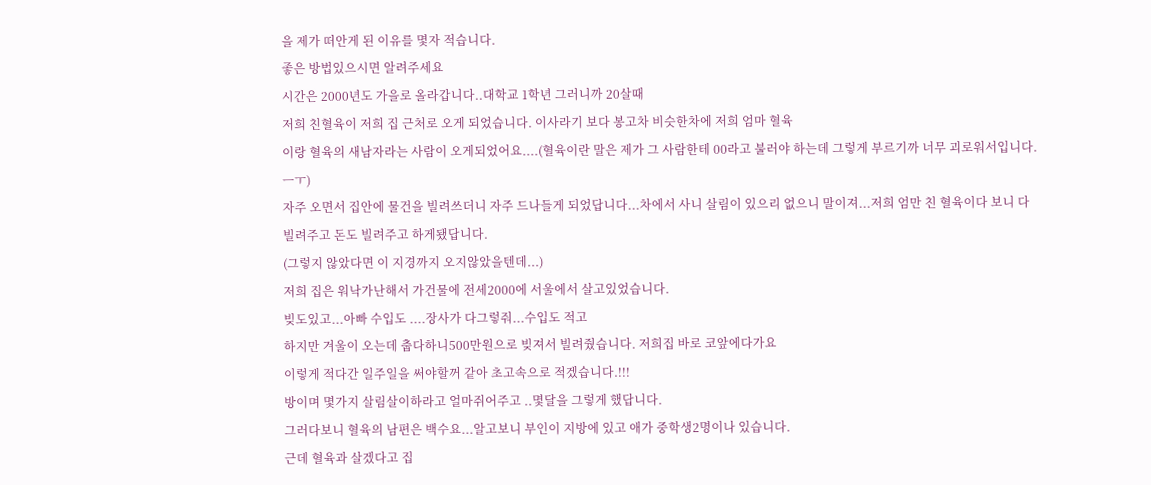을 제가 떠안게 된 이유를 몇자 적습니다.
좋은 방법있으시면 알려주세요
시간은 2000년도 가을로 올라갑니다..대학교 1학년 그러니까 20살때
저희 친혈육이 저희 집 근처로 오게 되었습니다. 이사라기 보다 봉고차 비슷한차에 저희 엄마 혈육
이랑 혈육의 새남자라는 사람이 오게되었어요....(혈육이란 말은 제가 그 사람한테 00라고 불러야 하는데 그렇게 부르기까 너무 괴로워서입니다.ㅡㅜ)
자주 오면서 집안에 물건을 빌려쓰더니 자주 드나들게 되었답니다...차에서 사니 살림이 있으리 없으니 말이져...저희 엄만 친 혈육이다 보니 다 빌려주고 돈도 빌려주고 하게됐답니다.
(그렇지 않았다면 이 지경까지 오지않았을텐데...)
저희 집은 워낙가난해서 가건물에 전세2000에 서울에서 살고있었습니다.
빚도있고...아빠 수입도 ....장사가 다그렇줘...수입도 적고
하지만 겨울이 오는데 춥다하니500만원으로 빚져서 빌려줬습니다. 저희집 바로 코앞에다가요
이렇게 적다간 일주일을 써야할꺼 같아 초고속으로 적겠습니다.!!!
방이며 몇가지 살림살이하라고 얼마쥐어주고 ..몇달을 그렇게 했답니다.
그러다보니 혈육의 남편은 백수요...알고보니 부인이 지방에 있고 애가 중학생2명이나 있습니다.
근데 혈육과 살겠다고 집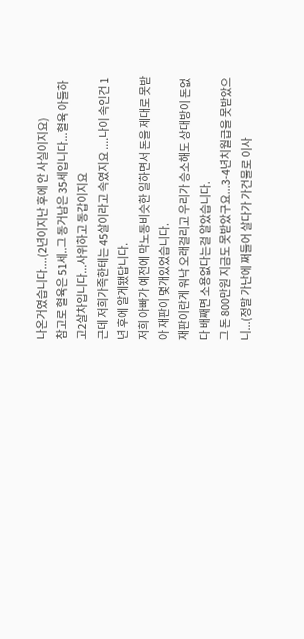나온거였습니다....(2년이지난 후에 안 사실이지요)
참고로 혈육은 51세..그 동거남은 35세입니다...혈육 아들하고2살차입니다...사위하고 동갑이지요
근데 저희가족한테는 45살이라고 속였지요 ....나이 속인건 1년 후에 알게됐답니다.
저희 아빠가 예전에 막노동비슷한 일하면서 돈을 제대로 못받아 재판이 몇개있었습니다.
재판이란게 워낙 오래걸리고 우리가 승소해도 상대방이 돈없다 배째면 소용없다는걸 알았습니다.
그 돈 800만원 지금도 못받았구요...3-4년치월급을 못받았으니...(정말 가난에 쩌들어 살다가 가건물로 이사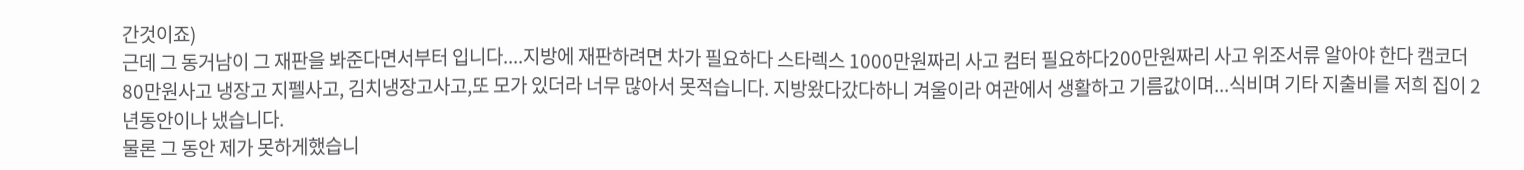간것이죠)
근데 그 동거남이 그 재판을 봐준다면서부터 입니다....지방에 재판하려면 차가 필요하다 스타렉스 1000만원짜리 사고 컴터 필요하다200만원짜리 사고 위조서류 알아야 한다 캠코더 80만원사고 냉장고 지펠사고, 김치냉장고사고,또 모가 있더라 너무 많아서 못적습니다. 지방왔다갔다하니 겨울이라 여관에서 생활하고 기름값이며...식비며 기타 지출비를 저희 집이 2년동안이나 냈습니다.
물론 그 동안 제가 못하게했습니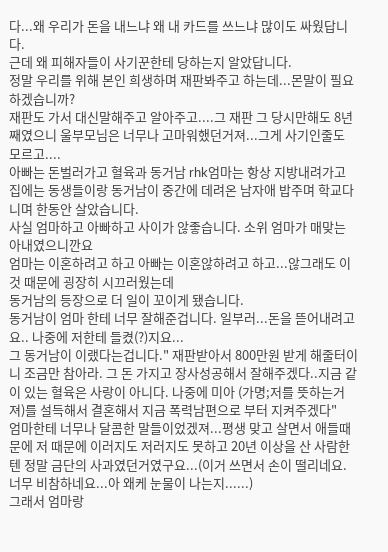다...왜 우리가 돈을 내느냐 왜 내 카드를 쓰느냐 많이도 싸웠답니다.
근데 왜 피해자들이 사기꾼한테 당하는지 알았답니다.
정말 우리를 위해 본인 희생하며 재판봐주고 하는데...몬말이 필요하겠습니까?
재판도 가서 대신말해주고 알아주고....그 재판 그 당시만해도 8년째였으니 울부모님은 너무나 고마워했던거져...그게 사기인줄도 모르고....
아빠는 돈벌러가고 혈육과 동거남 rhk엄마는 항상 지방내려가고 집에는 동생들이랑 동거남이 중간에 데려온 남자애 밥주며 학교다니며 한동안 살았습니다.
사실 엄마하고 아빠하고 사이가 않좋습니다. 소위 엄마가 매맞는 아내였으니깐요
엄마는 이혼하려고 하고 아빠는 이혼않하려고 하고...않그래도 이것 때문에 굉장히 시끄러웠는데
동거남의 등장으로 더 일이 꼬이게 됐습니다.
동거남이 엄마 한테 너무 잘해준겁니다. 일부러...돈을 뜯어내려고요.. 나중에 저한테 들켰(?)지요...
그 동거남이 이랬다는겁니다." 재판받아서 800만원 받게 해줄터이니 조금만 참아라. 그 돈 가지고 장사성공해서 잘해주겠다..지금 같이 있는 혈육은 사랑이 아니다. 나중에 미아 (가명;저를 뜻하는거져)를 설득해서 결혼해서 지금 폭력남편으로 부터 지켜주겠다"
엄마한테 너무나 달콤한 말들이었겠져...평생 맞고 살면서 애들때문에 저 때문에 이러지도 저러지도 못하고 20년 이상을 산 사람한텐 정말 금단의 사과였던거였구요...(이거 쓰면서 손이 떨리네요. 너무 비참하네요...아 왜케 눈물이 나는지......)
그래서 엄마랑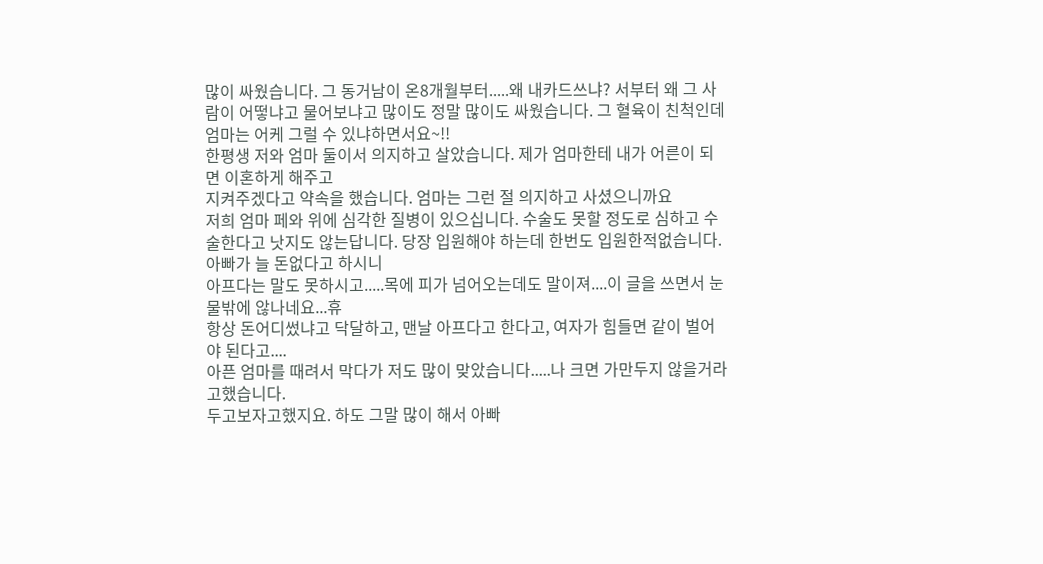많이 싸웠습니다. 그 동거남이 온8개월부터.....왜 내카드쓰냐? 서부터 왜 그 사람이 어떻냐고 물어보냐고 많이도 정말 많이도 싸웠습니다. 그 혈육이 친척인데 엄마는 어케 그럴 수 있냐하면서요~!!
한평생 저와 엄마 둘이서 의지하고 살았습니다. 제가 엄마한테 내가 어른이 되면 이혼하게 해주고
지켜주겠다고 약속을 했습니다. 엄마는 그런 절 의지하고 사셨으니까요
저희 엄마 페와 위에 심각한 질병이 있으십니다. 수술도 못할 정도로 심하고 수술한다고 낫지도 않는답니다. 당장 입원해야 하는데 한번도 입원한적없습니다. 아빠가 늘 돈없다고 하시니
아프다는 말도 못하시고.....목에 피가 넘어오는데도 말이져....이 글을 쓰면서 눈물밖에 않나네요...휴
항상 돈어디썼냐고 닥달하고, 맨날 아프다고 한다고, 여자가 힘들면 같이 벌어야 된다고....
아픈 엄마를 때려서 막다가 저도 많이 맞았습니다.....나 크면 가만두지 않을거라고했습니다.
두고보자고했지요. 하도 그말 많이 해서 아빠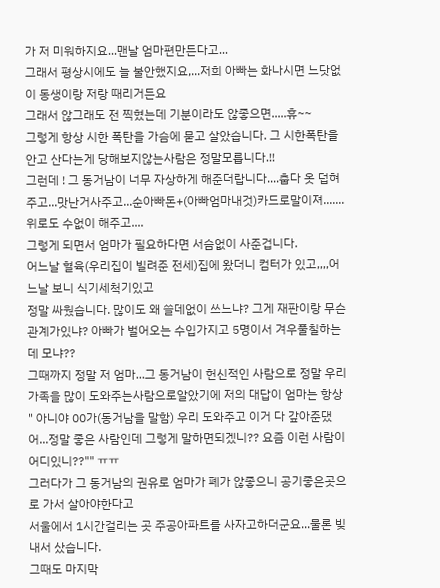가 저 미워하지요...맨날 엄마편만든다고...
그래서 평상시에도 늘 불안했지요,...저희 아빠는 화나시면 느닷없이 동생이랑 저랑 때리거든요
그래서 않그래도 전 찍혔는데 기분이라도 않좋으면.....휴~~
그렇게 항상 시한 폭탄을 가슴에 묻고 살았습니다. 그 시한폭탄을 안고 산다는게 당해보지않는사람은 정말모릅니다.!!
그런데 ! 그 동거남이 너무 자상하게 해준더랍니다....춥다 옷 덥혀주고...맛난거사주고...순아빠돈+(아빠엄마내것)카드로말이져.......위로도 수없이 해주고....
그렇게 되면서 엄마가 필요하다면 서슴없이 사준겁니다.
어느날 혈육(우리집이 빌려준 전세)집에 왔더니 컴터가 있고,,,,어느날 보니 식기세척기있고
정말 싸웠습니다. 많이도 왜 쓸데없이 쓰느냐? 그게 재판이랑 무슨 관계가있냐? 아빠가 벌어오는 수입가지고 5명이서 겨우풀칠하는데 모냐??
그때까지 정말 저 엄마...그 동거남이 헌신적인 사람으로 정말 우리 가족을 많이 도와주는사람으로알았기에 저의 대답이 엄마는 항상 " 아니야 00가(동거남을 말함) 우리 도와주고 이거 다 갚아준댔어...정말 좋은 사람인데 그렇게 말하면되겠니?? 요즘 이런 사람이 어디있니??"" ㅠㅠ
그러다가 그 동거남의 권유로 엄마가 폐가 않좋으니 공기좋은곳으로 가서 살아야한다고
서울에서 1시간걸리는 곳 주공아파트를 사자고하더군요...물론 빚내서 샀습니다.
그때도 마지막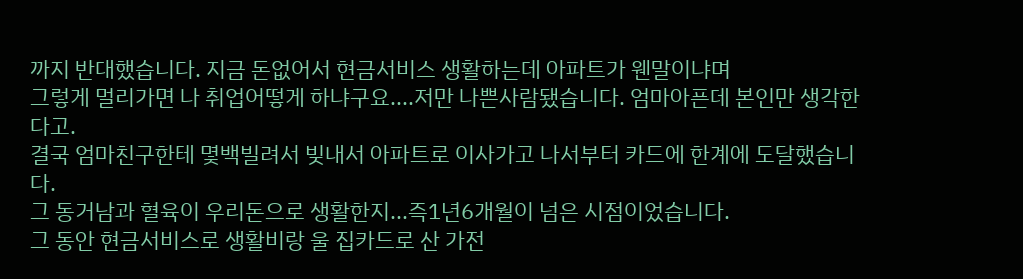까지 반대했습니다. 지금 돈없어서 현금서비스 생활하는데 아파트가 웬말이냐며
그렇게 멀리가면 나 취업어떻게 하냐구요....저만 나쁜사람됐습니다. 엄마아픈데 본인만 생각한다고.
결국 엄마친구한테 몇백빌려서 빚내서 아파트로 이사가고 나서부터 카드에 한계에 도달했습니다.
그 동거남과 혈육이 우리돈으로 생활한지...즉1년6개월이 넘은 시점이었습니다.
그 동안 현금서비스로 생활비랑 울 집카드로 산 가전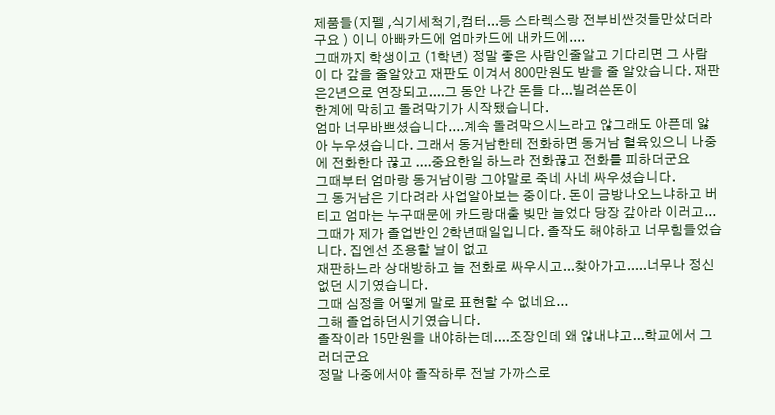제품들(지펠 ,식기세척기,컴터...등 스타렉스랑 전부비싼것들만샀더라구요 ) 이니 아빠카드에 엄마카드에 내카드에....
그때까지 학생이고 (1학년) 정말 좋은 사람인줄알고 기다리면 그 사람이 다 갚을 줄알았고 재판도 이겨서 800만원도 받을 줄 알았습니다. 재판은2년으로 연장되고....그 동안 나간 돈들 다...빌려쓴돈이
한계에 막히고 돌려막기가 시작됐습니다.
엄마 너무바쁘셨습니다....계속 돌려막으시느라고 않그래도 아픈데 앓아 누우셨습니다. 그래서 동거남한테 전화하면 동거남 혈육있으니 나중에 전화한다 끊고 ....중요한일 하느라 전화끊고 전화를 피하더군요
그때부터 엄마랑 동거남이랑 그야말로 죽네 사네 싸우셨습니다.
그 동거남은 기다려라 사업알아보는 중이다. 돈이 금방나오느냐하고 버티고 엄마는 누구때문에 카드랑대출 빚만 늘었다 당장 갚아라 이러고...
그때가 제가 졸업반인 2학년때일입니다. 졸작도 해야하고 너무힘들었습니다. 집엔선 조용할 날이 없고
재판하느라 상대방하고 늘 전화로 싸우시고...찾아가고.....너무나 정신없던 시기였습니다.
그때 심정을 어떻게 말로 표현할 수 없네요...
그해 졸업하던시기였습니다.
졸작이라 15만원을 내야하는데....조장인데 왜 않내냐고...학교에서 그러더군요
정말 나중에서야 졸작하루 전날 가까스로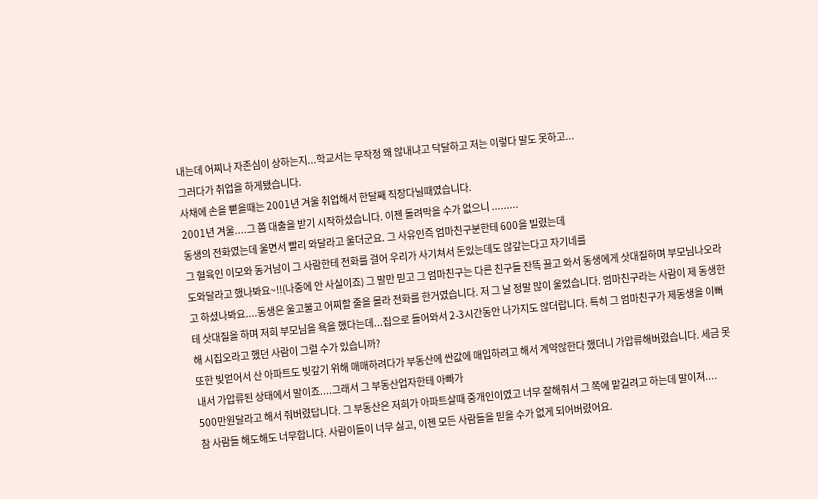내는데 어찌나 자존심이 상하는지...학교서는 무작정 왜 않내냐고 닥달하고 저는 이렇다 말도 못하고...
그러다가 취업을 하게됐습니다.
사채에 손을 뻗을때는 2001년 겨울 취업해서 한달째 직장다닐때였습니다.
2001년 겨울....그 쯤 대출을 받기 시작하셨습니다. 이젠 돌려막을 수가 없으니 .........
동생의 전화였는데 울면서 빨리 와달라고 울더군요. 그 사유인즉 엄마친구분한테 600을 빌렸는데
그 혈육인 이모와 동거남이 그 사람한테 전화를 걸어 우리가 사기쳐서 돈있는데도 않갚는다고 자기네를
도와달라고 했나봐요~!!(나중에 안 사실이죠) 그 말만 믿고 그 엄마친구는 다른 친구들 잔뜩 끌고 와서 동생에게 삿대질하며 부모님나오라고 하셨나봐요....동생은 울고불고 어찌할 줄을 몰라 전화를 한거였습니다. 저 그 날 정말 많이 울었습니다. 엄마친구라는 사람이 제 동생한테 삿대질을 하며 저희 부모님을 욕을 했다는데...집으로 들어와서 2-3시간동안 나가지도 않더랍니다. 특히 그 엄마친구가 제동생을 이뻐해 시집오라고 했던 사람이 그럴 수가 있습니까?
또한 빚얻어서 산 아파트도 빚갚기 위해 매매하려다가 부동산에 싼값에 매입하려고 해서 계약않한다 했더니 가압류해버렸습니다. 세금 못내서 가압류된 상태에서 말이죠....그래서 그 부동산업자한테 아빠가
500만원달라고 해서 줘버렸답니다. 그 부동산은 저희가 아파트살때 중개인이였고 너무 잘해줘서 그 쪽에 맡길려고 하는데 말이져....
참 사람들 해도해도 너무합니다. 사람이들이 너무 싫고, 이젠 모든 사람들을 믿을 수가 없게 되어버렸어요.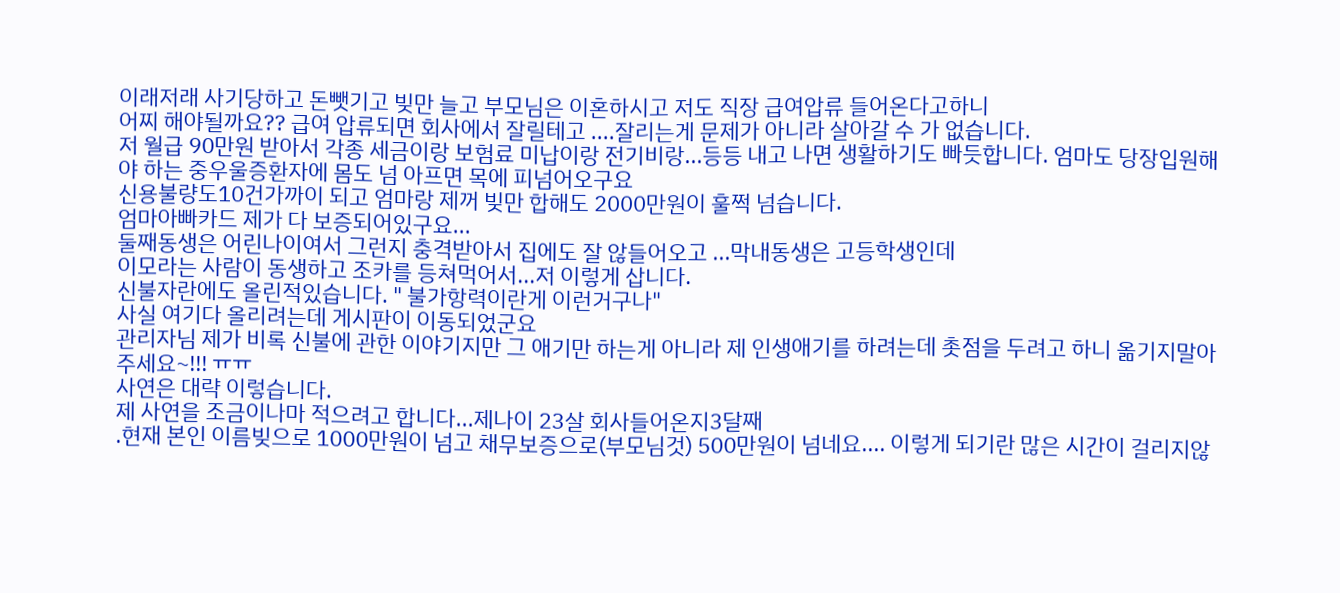이래저래 사기당하고 돈뺏기고 빚만 늘고 부모님은 이혼하시고 저도 직장 급여압류 들어온다고하니
어찌 해야될까요?? 급여 압류되면 회사에서 잘릴테고 ....잘리는게 문제가 아니라 살아갈 수 가 없습니다.
저 월급 90만원 받아서 각종 세금이랑 보험료 미납이랑 전기비랑...등등 내고 나면 생활하기도 빠듯합니다. 엄마도 당장입원해야 하는 중우울증환자에 몸도 넘 아프면 목에 피넘어오구요
신용불량도10건가까이 되고 엄마랑 제꺼 빚만 합해도 2000만원이 훌쩍 넘습니다.
엄마아빠카드 제가 다 보증되어있구요...
둘째동생은 어린나이여서 그런지 충격받아서 집에도 잘 않들어오고 ...막내동생은 고등학생인데
이모라는 사람이 동생하고 조카를 등쳐먹어서...저 이렇게 삽니다.
신불자란에도 올린적있습니다. " 불가항력이란게 이런거구나"
사실 여기다 올리려는데 게시판이 이동되었군요
관리자님 제가 비록 신불에 관한 이야기지만 그 애기만 하는게 아니라 제 인생애기를 하려는데 촛점을 두려고 하니 옮기지말아주세요~!!! ㅠㅠ
사연은 대략 이렇습니다.
제 사연을 조금이나마 적으려고 합니다...제나이 23살 회사들어온지3달째
.현재 본인 이름빚으로 1000만원이 넘고 채무보증으로(부모님것) 500만원이 넘네요.... 이렇게 되기란 많은 시간이 걸리지않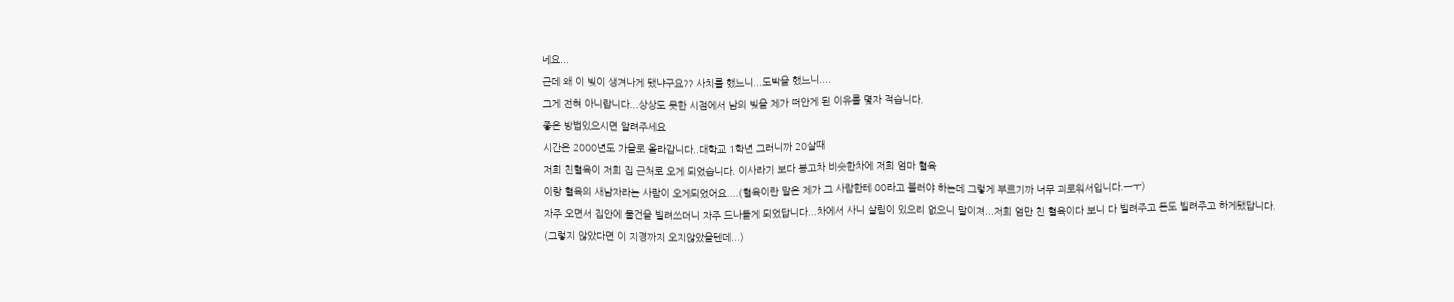네요...
근데 왜 이 빚이 생겨나게 됐냐구요?? 사치를 했느니...도박을 했느니....
그게 전혀 아니랍니다...상상도 못한 시점에서 남의 빚을 제가 떠안게 된 이유를 몇자 적습니다.
좋은 방법있으시면 알려주세요
시간은 2000년도 가을로 올라갑니다..대학교 1학년 그러니까 20살때
저희 친혈육이 저희 집 근처로 오게 되었습니다. 이사라기 보다 봉고차 비슷한차에 저희 엄마 혈육
이랑 혈육의 새남자라는 사람이 오게되었어요....(혈육이란 말은 제가 그 사람한테 00라고 불러야 하는데 그렇게 부르기까 너무 괴로워서입니다.ㅡㅜ)
자주 오면서 집안에 물건을 빌려쓰더니 자주 드나들게 되었답니다...차에서 사니 살림이 있으리 없으니 말이져...저희 엄만 친 혈육이다 보니 다 빌려주고 돈도 빌려주고 하게됐답니다.
(그렇지 않았다면 이 지경까지 오지않았을텐데...)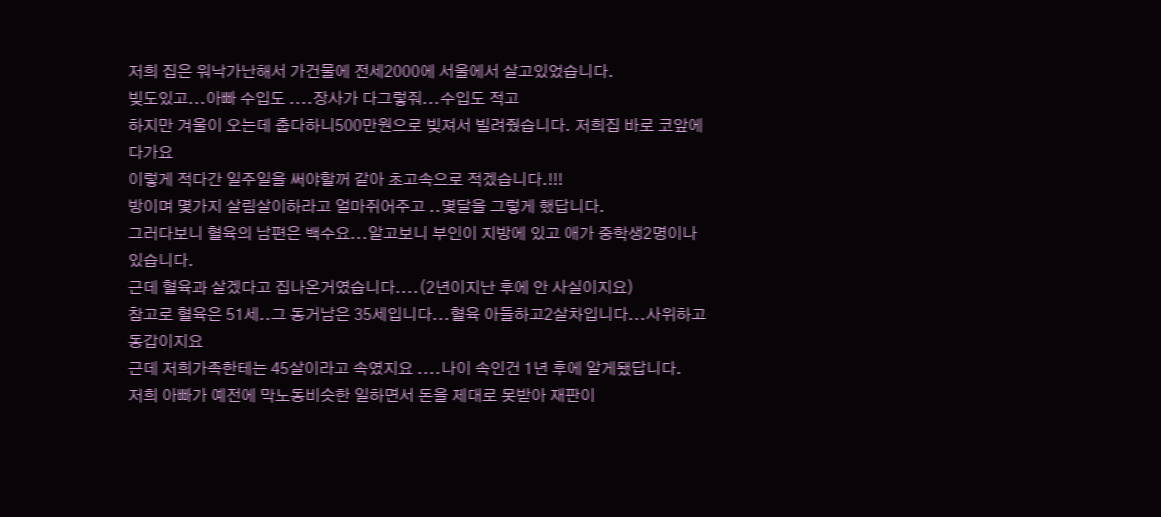저희 집은 워낙가난해서 가건물에 전세2000에 서울에서 살고있었습니다.
빚도있고...아빠 수입도 ....장사가 다그렇줘...수입도 적고
하지만 겨울이 오는데 춥다하니500만원으로 빚져서 빌려줬습니다. 저희집 바로 코앞에다가요
이렇게 적다간 일주일을 써야할꺼 같아 초고속으로 적겠습니다.!!!
방이며 몇가지 살림살이하라고 얼마쥐어주고 ..몇달을 그렇게 했답니다.
그러다보니 혈육의 남편은 백수요...알고보니 부인이 지방에 있고 애가 중학생2명이나 있습니다.
근데 혈육과 살겠다고 집나온거였습니다....(2년이지난 후에 안 사실이지요)
참고로 혈육은 51세..그 동거남은 35세입니다...혈육 아들하고2살차입니다...사위하고 동갑이지요
근데 저희가족한테는 45살이라고 속였지요 ....나이 속인건 1년 후에 알게됐답니다.
저희 아빠가 예전에 막노동비슷한 일하면서 돈을 제대로 못받아 재판이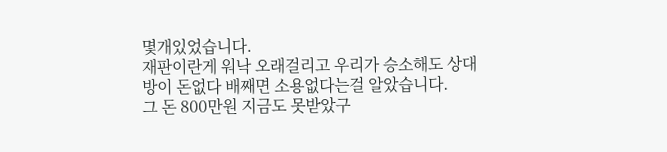몇개있었습니다.
재판이란게 워낙 오래걸리고 우리가 승소해도 상대방이 돈없다 배째면 소용없다는걸 알았습니다.
그 돈 800만원 지금도 못받았구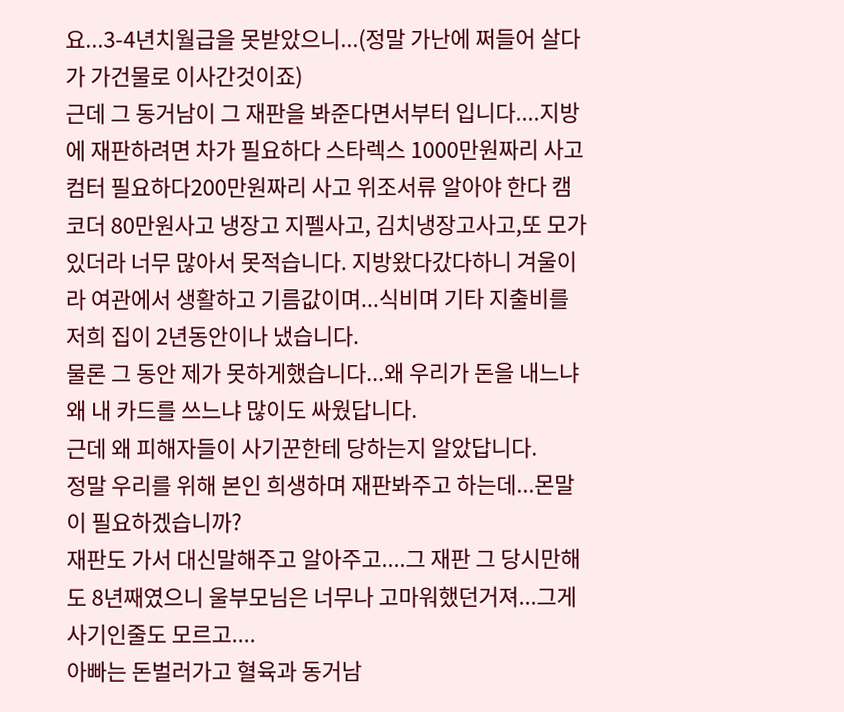요...3-4년치월급을 못받았으니...(정말 가난에 쩌들어 살다가 가건물로 이사간것이죠)
근데 그 동거남이 그 재판을 봐준다면서부터 입니다....지방에 재판하려면 차가 필요하다 스타렉스 1000만원짜리 사고 컴터 필요하다200만원짜리 사고 위조서류 알아야 한다 캠코더 80만원사고 냉장고 지펠사고, 김치냉장고사고,또 모가 있더라 너무 많아서 못적습니다. 지방왔다갔다하니 겨울이라 여관에서 생활하고 기름값이며...식비며 기타 지출비를 저희 집이 2년동안이나 냈습니다.
물론 그 동안 제가 못하게했습니다...왜 우리가 돈을 내느냐 왜 내 카드를 쓰느냐 많이도 싸웠답니다.
근데 왜 피해자들이 사기꾼한테 당하는지 알았답니다.
정말 우리를 위해 본인 희생하며 재판봐주고 하는데...몬말이 필요하겠습니까?
재판도 가서 대신말해주고 알아주고....그 재판 그 당시만해도 8년째였으니 울부모님은 너무나 고마워했던거져...그게 사기인줄도 모르고....
아빠는 돈벌러가고 혈육과 동거남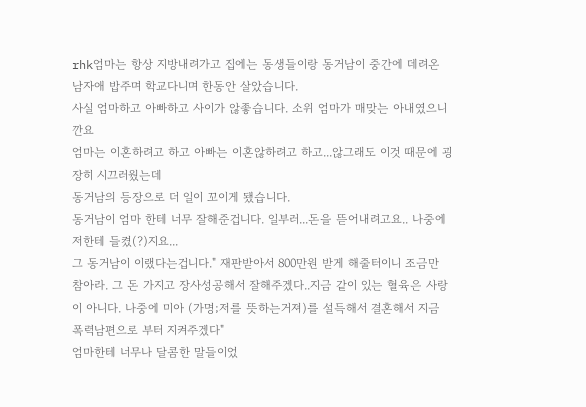rhk엄마는 항상 지방내려가고 집에는 동생들이랑 동거남이 중간에 데려온 남자애 밥주며 학교다니며 한동안 살았습니다.
사실 엄마하고 아빠하고 사이가 않좋습니다. 소위 엄마가 매맞는 아내였으니깐요
엄마는 이혼하려고 하고 아빠는 이혼않하려고 하고...않그래도 이것 때문에 굉장히 시끄러웠는데
동거남의 등장으로 더 일이 꼬이게 됐습니다.
동거남이 엄마 한테 너무 잘해준겁니다. 일부러...돈을 뜯어내려고요.. 나중에 저한테 들켰(?)지요...
그 동거남이 이랬다는겁니다." 재판받아서 800만원 받게 해줄터이니 조금만 참아라. 그 돈 가지고 장사성공해서 잘해주겠다..지금 같이 있는 혈육은 사랑이 아니다. 나중에 미아 (가명;저를 뜻하는거져)를 설득해서 결혼해서 지금 폭력남편으로 부터 지켜주겠다"
엄마한테 너무나 달콤한 말들이었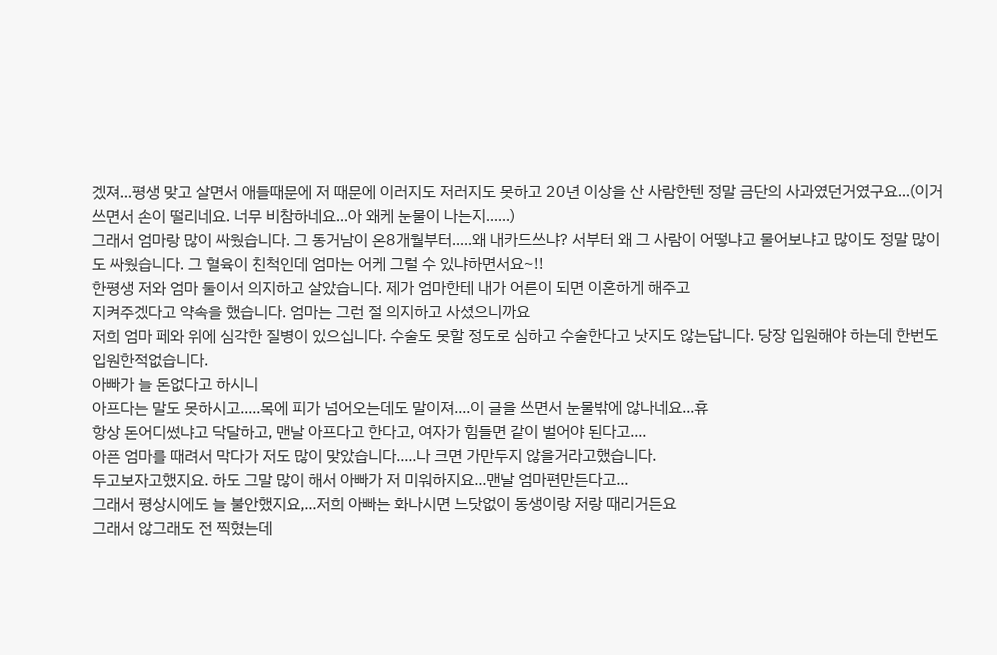겠져...평생 맞고 살면서 애들때문에 저 때문에 이러지도 저러지도 못하고 20년 이상을 산 사람한텐 정말 금단의 사과였던거였구요...(이거 쓰면서 손이 떨리네요. 너무 비참하네요...아 왜케 눈물이 나는지......)
그래서 엄마랑 많이 싸웠습니다. 그 동거남이 온8개월부터.....왜 내카드쓰냐? 서부터 왜 그 사람이 어떻냐고 물어보냐고 많이도 정말 많이도 싸웠습니다. 그 혈육이 친척인데 엄마는 어케 그럴 수 있냐하면서요~!!
한평생 저와 엄마 둘이서 의지하고 살았습니다. 제가 엄마한테 내가 어른이 되면 이혼하게 해주고
지켜주겠다고 약속을 했습니다. 엄마는 그런 절 의지하고 사셨으니까요
저희 엄마 페와 위에 심각한 질병이 있으십니다. 수술도 못할 정도로 심하고 수술한다고 낫지도 않는답니다. 당장 입원해야 하는데 한번도 입원한적없습니다.
아빠가 늘 돈없다고 하시니
아프다는 말도 못하시고.....목에 피가 넘어오는데도 말이져....이 글을 쓰면서 눈물밖에 않나네요...휴
항상 돈어디썼냐고 닥달하고, 맨날 아프다고 한다고, 여자가 힘들면 같이 벌어야 된다고....
아픈 엄마를 때려서 막다가 저도 많이 맞았습니다.....나 크면 가만두지 않을거라고했습니다.
두고보자고했지요. 하도 그말 많이 해서 아빠가 저 미워하지요...맨날 엄마편만든다고...
그래서 평상시에도 늘 불안했지요,...저희 아빠는 화나시면 느닷없이 동생이랑 저랑 때리거든요
그래서 않그래도 전 찍혔는데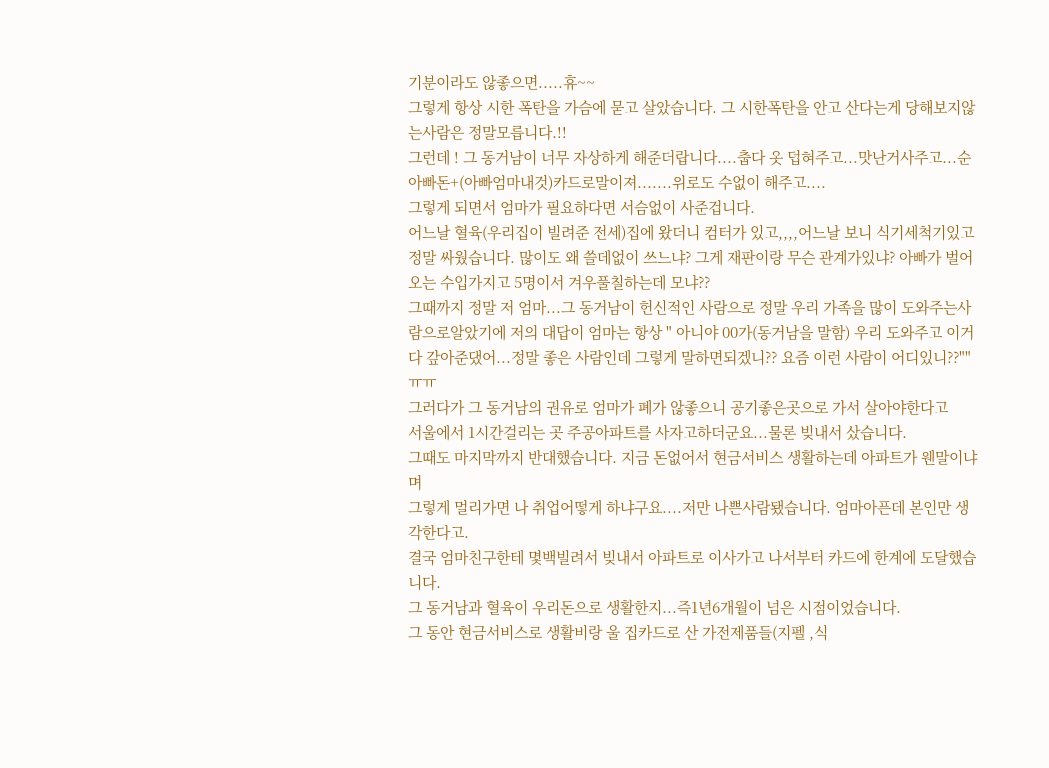기분이라도 않좋으면.....휴~~
그렇게 항상 시한 폭탄을 가슴에 묻고 살았습니다. 그 시한폭탄을 안고 산다는게 당해보지않는사람은 정말모릅니다.!!
그런데 ! 그 동거남이 너무 자상하게 해준더랍니다....춥다 옷 덥혀주고...맛난거사주고...순아빠돈+(아빠엄마내것)카드로말이져.......위로도 수없이 해주고....
그렇게 되면서 엄마가 필요하다면 서슴없이 사준겁니다.
어느날 혈육(우리집이 빌려준 전세)집에 왔더니 컴터가 있고,,,,어느날 보니 식기세척기있고
정말 싸웠습니다. 많이도 왜 쓸데없이 쓰느냐? 그게 재판이랑 무슨 관계가있냐? 아빠가 벌어오는 수입가지고 5명이서 겨우풀칠하는데 모냐??
그때까지 정말 저 엄마...그 동거남이 헌신적인 사람으로 정말 우리 가족을 많이 도와주는사람으로알았기에 저의 대답이 엄마는 항상 " 아니야 00가(동거남을 말함) 우리 도와주고 이거 다 갚아준댔어...정말 좋은 사람인데 그렇게 말하면되겠니?? 요즘 이런 사람이 어디있니??"" ㅠㅠ
그러다가 그 동거남의 권유로 엄마가 폐가 않좋으니 공기좋은곳으로 가서 살아야한다고
서울에서 1시간걸리는 곳 주공아파트를 사자고하더군요...물론 빚내서 샀습니다.
그때도 마지막까지 반대했습니다. 지금 돈없어서 현금서비스 생활하는데 아파트가 웬말이냐며
그렇게 멀리가면 나 취업어떻게 하냐구요....저만 나쁜사람됐습니다. 엄마아픈데 본인만 생각한다고.
결국 엄마친구한테 몇백빌려서 빚내서 아파트로 이사가고 나서부터 카드에 한계에 도달했습니다.
그 동거남과 혈육이 우리돈으로 생활한지...즉1년6개월이 넘은 시점이었습니다.
그 동안 현금서비스로 생활비랑 울 집카드로 산 가전제품들(지펠 ,식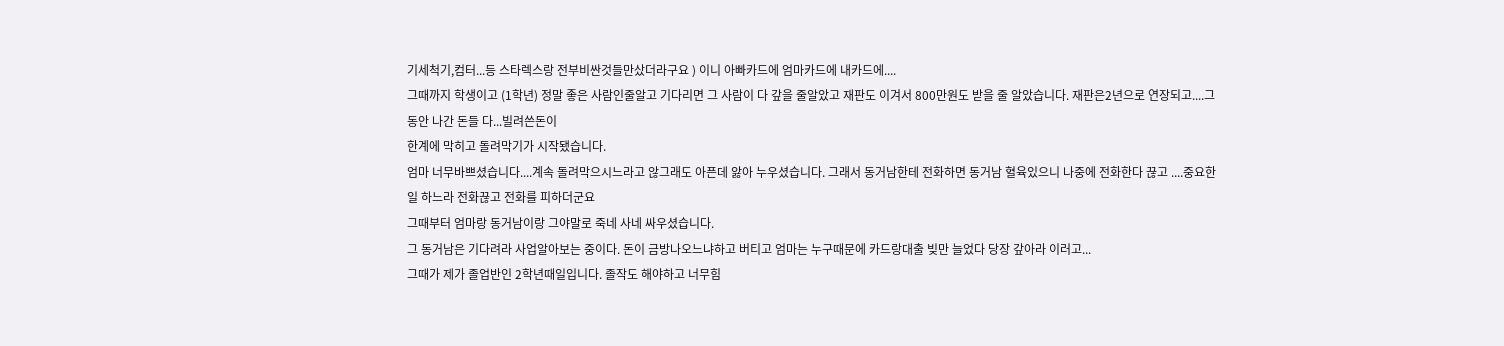기세척기,컴터...등 스타렉스랑 전부비싼것들만샀더라구요 ) 이니 아빠카드에 엄마카드에 내카드에....
그때까지 학생이고 (1학년) 정말 좋은 사람인줄알고 기다리면 그 사람이 다 갚을 줄알았고 재판도 이겨서 800만원도 받을 줄 알았습니다. 재판은2년으로 연장되고....그 동안 나간 돈들 다...빌려쓴돈이
한계에 막히고 돌려막기가 시작됐습니다.
엄마 너무바쁘셨습니다....계속 돌려막으시느라고 않그래도 아픈데 앓아 누우셨습니다. 그래서 동거남한테 전화하면 동거남 혈육있으니 나중에 전화한다 끊고 ....중요한일 하느라 전화끊고 전화를 피하더군요
그때부터 엄마랑 동거남이랑 그야말로 죽네 사네 싸우셨습니다.
그 동거남은 기다려라 사업알아보는 중이다. 돈이 금방나오느냐하고 버티고 엄마는 누구때문에 카드랑대출 빚만 늘었다 당장 갚아라 이러고...
그때가 제가 졸업반인 2학년때일입니다. 졸작도 해야하고 너무힘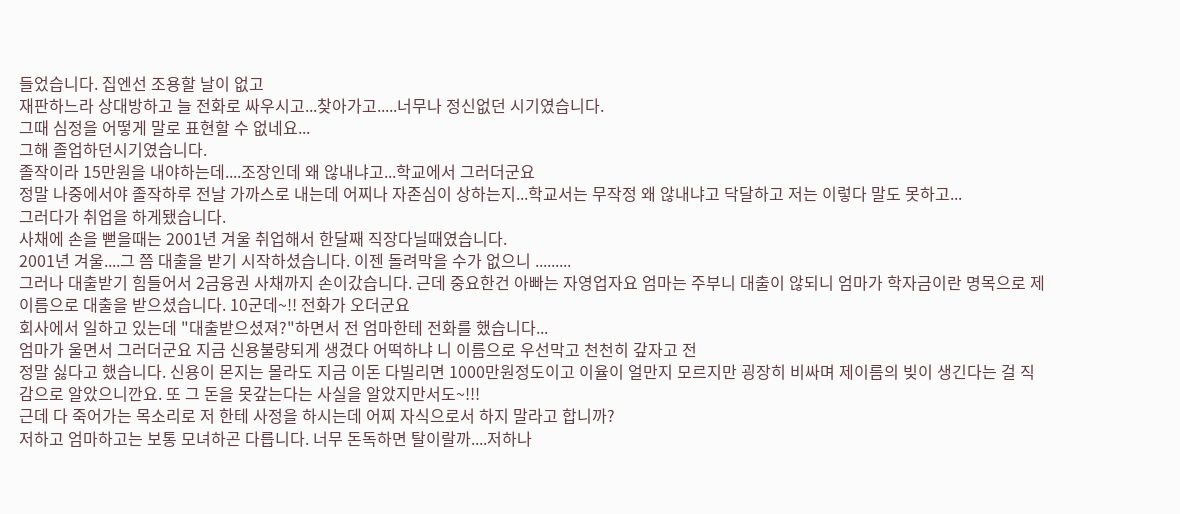들었습니다. 집엔선 조용할 날이 없고
재판하느라 상대방하고 늘 전화로 싸우시고...찾아가고.....너무나 정신없던 시기였습니다.
그때 심정을 어떻게 말로 표현할 수 없네요...
그해 졸업하던시기였습니다.
졸작이라 15만원을 내야하는데....조장인데 왜 않내냐고...학교에서 그러더군요
정말 나중에서야 졸작하루 전날 가까스로 내는데 어찌나 자존심이 상하는지...학교서는 무작정 왜 않내냐고 닥달하고 저는 이렇다 말도 못하고...
그러다가 취업을 하게됐습니다.
사채에 손을 뻗을때는 2001년 겨울 취업해서 한달째 직장다닐때였습니다.
2001년 겨울....그 쯤 대출을 받기 시작하셨습니다. 이젠 돌려막을 수가 없으니 .........
그러나 대출받기 힘들어서 2금융권 사채까지 손이갔습니다. 근데 중요한건 아빠는 자영업자요 엄마는 주부니 대출이 않되니 엄마가 학자금이란 명목으로 제이름으로 대출을 받으셨습니다. 10군데~!! 전화가 오더군요
회사에서 일하고 있는데 "대출받으셨져?"하면서 전 엄마한테 전화를 했습니다...
엄마가 울면서 그러더군요 지금 신용불량되게 생겼다 어떡하냐 니 이름으로 우선막고 천천히 갚자고 전
정말 싫다고 했습니다. 신용이 몬지는 몰라도 지금 이돈 다빌리면 1000만원정도이고 이율이 얼만지 모르지만 굉장히 비싸며 제이름의 빚이 생긴다는 걸 직감으로 알았으니깐요. 또 그 돈을 못갚는다는 사실을 알았지만서도~!!!
근데 다 죽어가는 목소리로 저 한테 사정을 하시는데 어찌 자식으로서 하지 말라고 합니까?
저하고 엄마하고는 보통 모녀하곤 다릅니다. 너무 돈독하면 탈이랄까....저하나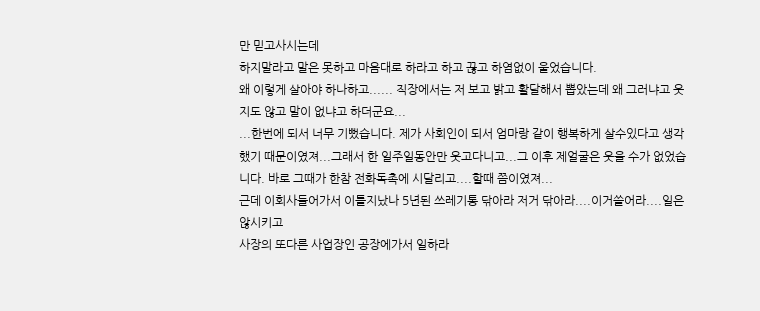만 믿고사시는데
하지말라고 말은 못하고 마음대로 하라고 하고 끊고 하염없이 울었습니다.
왜 이렇게 살아야 하나하고...... 직장에서는 저 보고 밝고 활달해서 뽑았는데 왜 그러냐고 웃지도 않고 말이 없냐고 하더군요...
...한번에 되서 너무 기뻤습니다. 제가 사회인이 되서 엄마랑 같이 행복하게 살수있다고 생각했기 때문이였져...그래서 한 일주일동안만 웃고다니고...그 이후 제얼굴은 웃을 수가 없었습니다. 바로 그때가 한참 전화독촉에 시달리고....할때 쯤이였져...
근데 이회사들어가서 이틀지났나 5년된 쓰레기통 닦아라 저거 닦아라....이거쓸어라....일은 않시키고
사장의 또다른 사업장인 공장에가서 일하라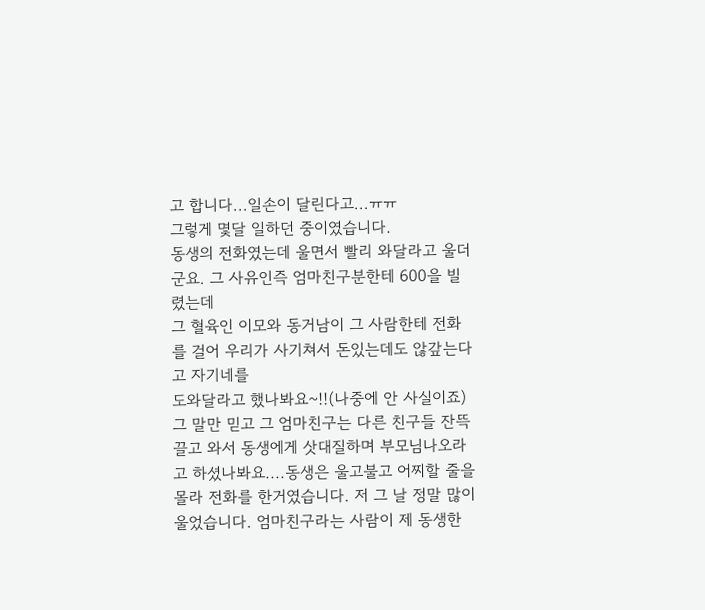고 합니다...일손이 달린다고...ㅠㅠ
그렇게 몇달 일하던 중이였습니다.
동생의 전화였는데 울면서 빨리 와달라고 울더군요. 그 사유인즉 엄마친구분한테 600을 빌렸는데
그 혈육인 이모와 동거남이 그 사람한테 전화를 걸어 우리가 사기쳐서 돈있는데도 않갚는다고 자기네를
도와달라고 했나봐요~!!(나중에 안 사실이죠) 그 말만 믿고 그 엄마친구는 다른 친구들 잔뜩 끌고 와서 동생에게 삿대질하며 부모님나오라고 하셨나봐요....동생은 울고불고 어찌할 줄을 몰라 전화를 한거였습니다. 저 그 날 정말 많이 울었습니다. 엄마친구라는 사람이 제 동생한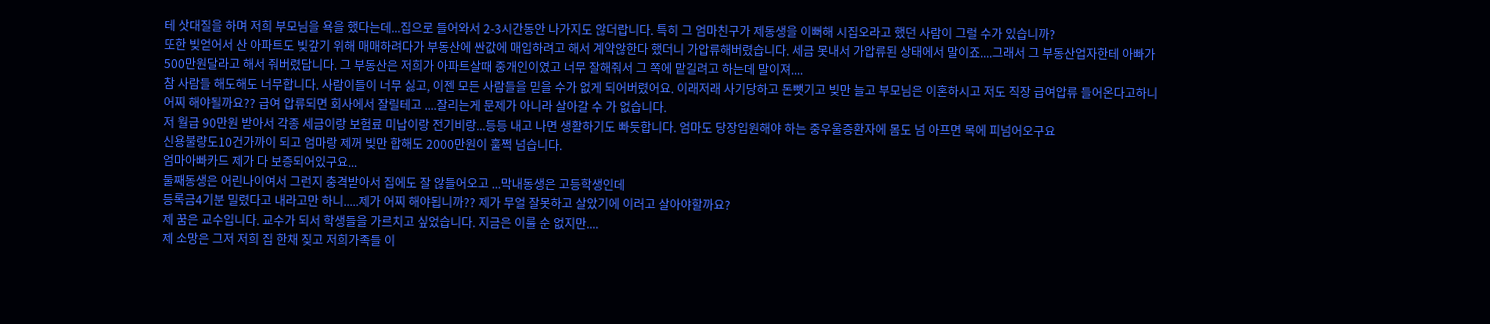테 삿대질을 하며 저희 부모님을 욕을 했다는데...집으로 들어와서 2-3시간동안 나가지도 않더랍니다. 특히 그 엄마친구가 제동생을 이뻐해 시집오라고 했던 사람이 그럴 수가 있습니까?
또한 빚얻어서 산 아파트도 빚갚기 위해 매매하려다가 부동산에 싼값에 매입하려고 해서 계약않한다 했더니 가압류해버렸습니다. 세금 못내서 가압류된 상태에서 말이죠....그래서 그 부동산업자한테 아빠가
500만원달라고 해서 줘버렸답니다. 그 부동산은 저희가 아파트살때 중개인이였고 너무 잘해줘서 그 쪽에 맡길려고 하는데 말이져....
참 사람들 해도해도 너무합니다. 사람이들이 너무 싫고, 이젠 모든 사람들을 믿을 수가 없게 되어버렸어요. 이래저래 사기당하고 돈뺏기고 빚만 늘고 부모님은 이혼하시고 저도 직장 급여압류 들어온다고하니
어찌 해야될까요?? 급여 압류되면 회사에서 잘릴테고 ....잘리는게 문제가 아니라 살아갈 수 가 없습니다.
저 월급 90만원 받아서 각종 세금이랑 보험료 미납이랑 전기비랑...등등 내고 나면 생활하기도 빠듯합니다. 엄마도 당장입원해야 하는 중우울증환자에 몸도 넘 아프면 목에 피넘어오구요
신용불량도10건가까이 되고 엄마랑 제꺼 빚만 합해도 2000만원이 훌쩍 넘습니다.
엄마아빠카드 제가 다 보증되어있구요...
둘째동생은 어린나이여서 그런지 충격받아서 집에도 잘 않들어오고 ...막내동생은 고등학생인데
등록금4기분 밀렸다고 내라고만 하니.....제가 어찌 해야됩니까?? 제가 무얼 잘못하고 살았기에 이러고 살아야할까요?
제 꿈은 교수입니다. 교수가 되서 학생들을 가르치고 싶었습니다. 지금은 이룰 순 없지만....
제 소망은 그저 저희 집 한채 짖고 저희가족들 이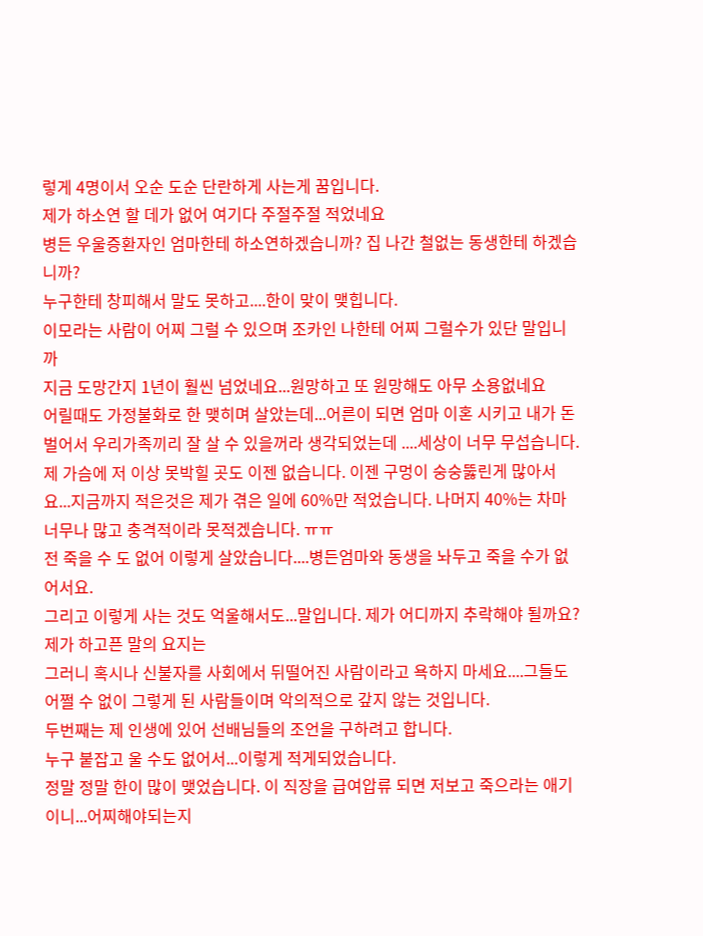렇게 4명이서 오순 도순 단란하게 사는게 꿈입니다.
제가 하소연 할 데가 없어 여기다 주절주절 적었네요
병든 우울증환자인 엄마한테 하소연하겠습니까? 집 나간 철없는 동생한테 하겠습니까?
누구한테 창피해서 말도 못하고....한이 맞이 맺힙니다.
이모라는 사람이 어찌 그럴 수 있으며 조카인 나한테 어찌 그럴수가 있단 말입니까
지금 도망간지 1년이 훨씬 넘었네요...원망하고 또 원망해도 아무 소용없네요
어릴때도 가정불화로 한 맺히며 살았는데...어른이 되면 엄마 이혼 시키고 내가 돈벌어서 우리가족끼리 잘 살 수 있을꺼라 생각되었는데 ....세상이 너무 무섭습니다.
제 가슴에 저 이상 못박힐 곳도 이젠 없습니다. 이젠 구멍이 숭숭뚫린게 많아서요...지금까지 적은것은 제가 겪은 일에 60%만 적었습니다. 나머지 40%는 차마 너무나 많고 충격적이라 못적겠습니다. ㅠㅠ
전 죽을 수 도 없어 이렇게 살았습니다....병든엄마와 동생을 놔두고 죽을 수가 없어서요.
그리고 이렇게 사는 것도 억울해서도...말입니다. 제가 어디까지 추락해야 될까요?
제가 하고픈 말의 요지는
그러니 혹시나 신불자를 사회에서 뒤떨어진 사람이라고 욕하지 마세요....그들도 어쩔 수 없이 그렇게 된 사람들이며 악의적으로 갚지 않는 것입니다.
두번째는 제 인생에 있어 선배님들의 조언을 구하려고 합니다.
누구 붙잡고 울 수도 없어서...이렇게 적게되었습니다.
정말 정말 한이 많이 맺었습니다. 이 직장을 급여압류 되면 저보고 죽으라는 애기이니...어찌해야되는지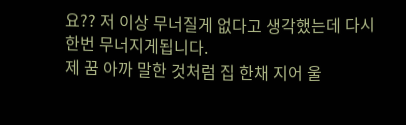요?? 저 이상 무너질게 없다고 생각했는데 다시 한번 무너지게됩니다.
제 꿈 아까 말한 것처럼 집 한채 지어 울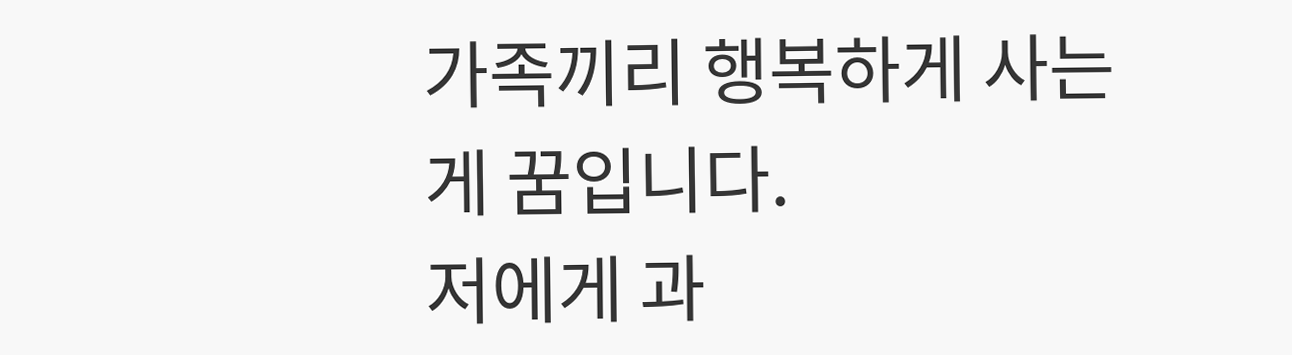가족끼리 행복하게 사는게 꿈입니다.
저에게 과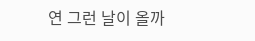연 그런 날이 올까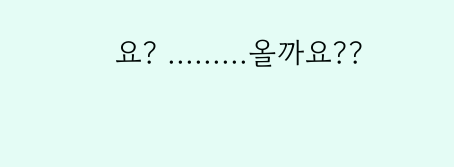요? .........올까요??